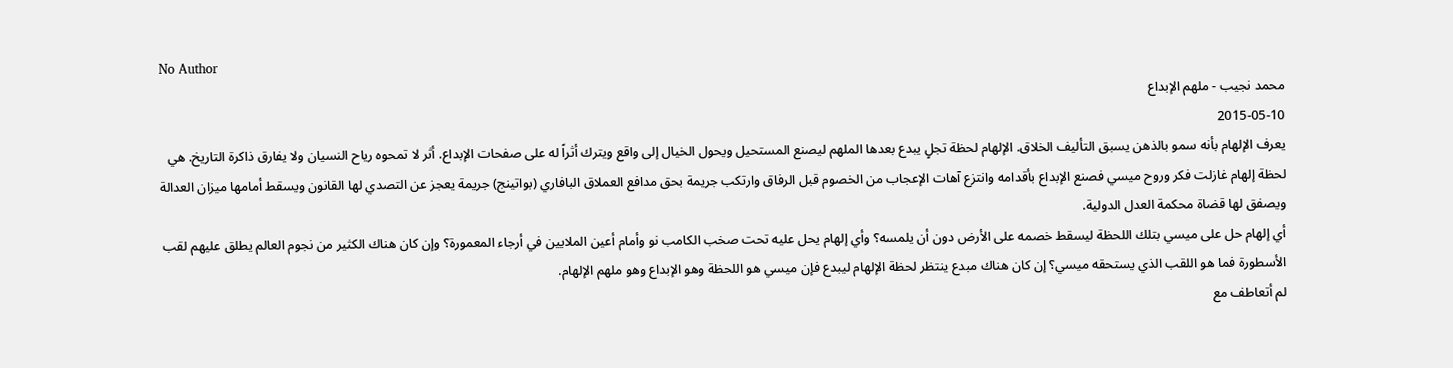No Author
محمد نجيب - ملهم الإبداع
2015-05-10
يعرف الإلهام بأنه سمو بالذهن يسبق التأليف الخلاق. الإلهام لحظة تجلٍ يبدع بعدها الملهم ليصنع المستحيل ويحول الخيال إلى واقع ويترك أثراً له على صفحات الإبداع. أثر لا تمحوه رياح النسيان ولا يفارق ذاكرة التاريخ. هي لحظة إلهام غازلت فكر وروح ميسي فصنع الإبداع بأقدامه وانتزع آهات الإعجاب من الخصوم قبل الرفاق وارتكب جريمة بحق مدافع العملاق البافاري (بواتينج) جريمة يعجز عن التصدي لها القانون ويسقط أمامها ميزان العدالة ويصفق لها قضاة محكمة العدل الدولية.
أي إلهام حل على ميسي بتلك اللحظة ليسقط خصمه على الأرض دون أن يلمسه؟ وأي إلهام يحل عليه تحت صخب الكامب نو وأمام أعين الملايين في أرجاء المعمورة؟ وإن كان هناك الكثير من نجوم العالم يطلق عليهم لقب الأسطورة فما هو اللقب الذي يستحقه ميسي؟ إن كان هناك مبدع ينتظر لحظة الإلهام ليبدع فإن ميسي هو اللحظة وهو الإبداع وهو ملهم الإلهام.
لم أتعاطف مع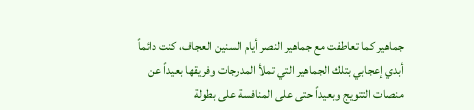جماهير كما تعاطفت مع جماهير النصر أيام السنين العجاف، كنت دائماً أبدي إعجابي بتلك الجماهير التي تملأ المدرجات وفريقها بعيداً عن منصات التتويج وبعيداً حتى على المنافسة على بطولة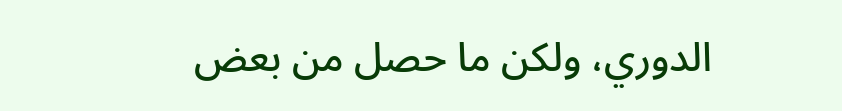الدوري، ولكن ما حصل من بعض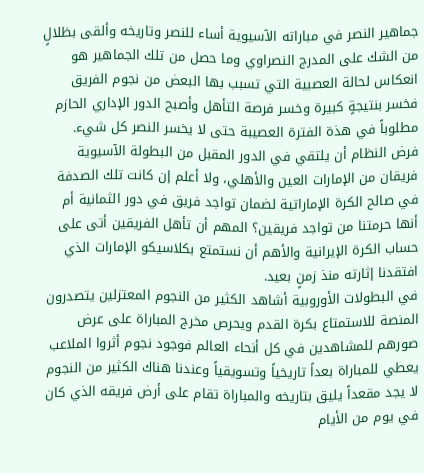جماهير النصر في مباراته الآسيوية أساء للنصر وتاريخه وألقى بظلالٍ من الشك على المدرج النصراوي وما حصل من تلك الجماهير هو انعكاس لحالة العصبية التي تسبب بها البعض من نجوم الفريق فخسر بنتيجةٍ كبيرة وخسر فرصة التأهل وأصبح الدور الإداري الحازم مطلوباً في هذة الفترة العصيبة حتى لا يخسر النصر كل شيء.
فرض النظام أن يلتقي في الدور المقبل من البطولة الآسيوية فريقان من الإمارات العين والأهلي، ولا أعلم إن كانت تلك الصدفة في صالح الكرة الإماراتية لضمان تواجد فريق في دور الثمانية أم أنها حرمتنا من تواجد فريقين؟ المهم أن تأهل الفريقين أتى على حساب الكرة الإيرانية والأهم أن نستمتع بكلاسيكو الإمارات الذي افتقدنا إثارته منذ زمنٍ بعيد.
في البطولات الأوروبية أشاهد الكثير من النجوم المعتزلين يتصدرون المنصة للاستمتاع بكرة القدم ويحرص مخرج المباراة على عرض صورهم للمشاهدين في كل أنحاء العالم فوجود نجوم أثروا الملاعب يعطي للمباراة بعداً تاريخياً وتسويقياً وعندنا هناك الكثير من النجوم لا يجد مقعداً يليق بتاريخه والمباراة تقام على أرض فريقه الذي كان في يوم من الأيام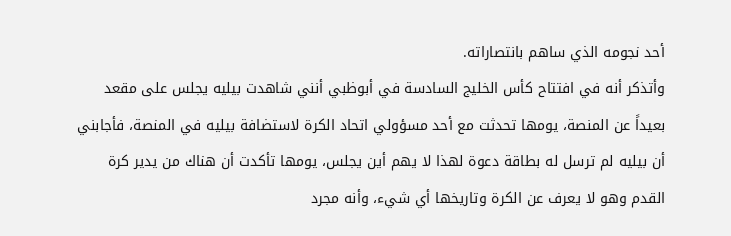أحد نجومه الذي ساهم بانتصاراته.
وأتذكر أنه في افتتاح كأس الخليج السادسة في أبوظبي أنني شاهدت بيليه يجلس على مقعد بعيداً عن المنصة، يومها تحدثت مع أحد مسؤولي اتحاد الكرة لاستضافة بيليه في المنصة، فأجابني أن بيليه لم ترسل له بطاقة دعوة لهذا لا يهم أين يجلس، يومها تأكدت أن هناك من يدير كرة القدم وهو لا يعرف عن الكرة وتاريخها أي شيء، وأنه مجرد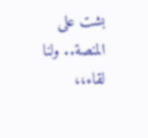بشت على المنصة.. ولنا لقاء،،